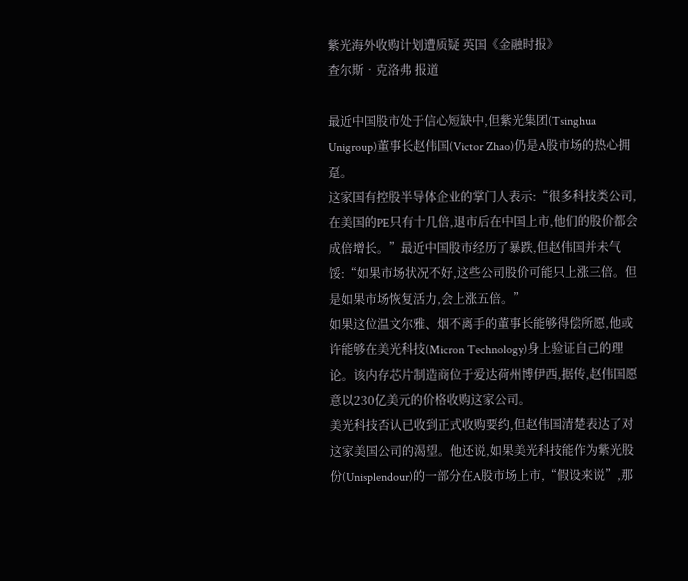紫光海外收购计划遭质疑 英国《金融时报》
查尔斯•克洛弗 报道

最近中国股市处于信心短缺中,但紫光集团(Tsinghua Unigroup)董事长赵伟国(Victor Zhao)仍是A股市场的热心拥趸。
这家国有控股半导体企业的掌门人表示:“很多科技类公司,在美国的PE只有十几倍,退市后在中国上市,他们的股价都会成倍增长。”最近中国股市经历了暴跌,但赵伟国并未气馁:“如果市场状况不好,这些公司股价可能只上涨三倍。但是如果市场恢复活力,会上涨五倍。”
如果这位温文尔雅、烟不离手的董事长能够得偿所愿,他或许能够在美光科技(Micron Technology)身上验证自己的理论。该内存芯片制造商位于爱达荷州博伊西,据传,赵伟国愿意以230亿美元的价格收购这家公司。
美光科技否认已收到正式收购要约,但赵伟国清楚表达了对这家美国公司的渴望。他还说,如果美光科技能作为紫光股份(Unisplendour)的一部分在A股市场上市,“假设来说”,那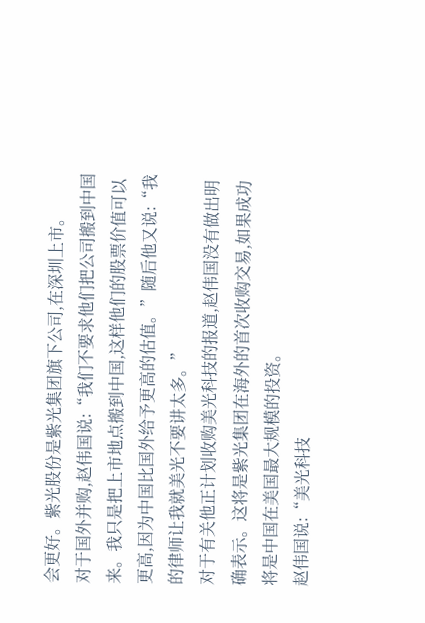会更好。紫光股份是紫光集团旗下公司,在深圳上市。
对于国外并购,赵伟国说:“我们不要求他们把公司搬到中国来。我只是把上市地点搬到中国,这样他们的股票价值可以更高,因为中国比国外给予更高的估值。”随后他又说:“我的律师让我就美光不要讲太多。”
对于有关他正计划收购美光科技的报道,赵伟国没有做出明确表示。这将是紫光集团在海外的首次收购交易,如果成功将是中国在美国最大规模的投资。
赵伟国说:“美光科技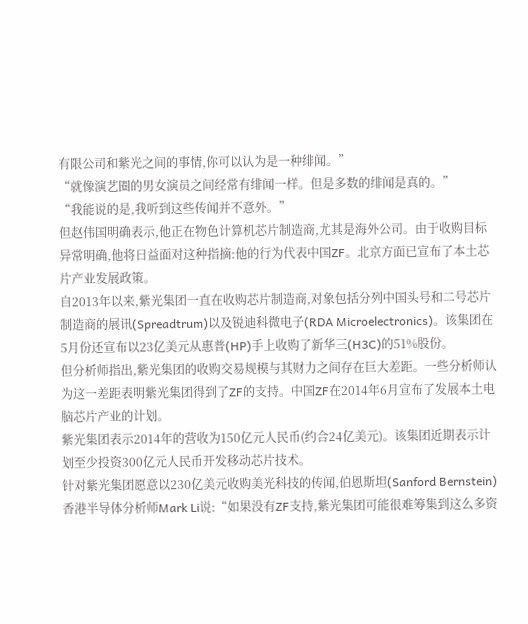有限公司和紫光之间的事情,你可以认为是一种绯闻。”
“就像演艺圈的男女演员之间经常有绯闻一样。但是多数的绯闻是真的。”
“我能说的是,我听到这些传闻并不意外。”
但赵伟国明确表示,他正在物色计算机芯片制造商,尤其是海外公司。由于收购目标异常明确,他将日益面对这种指摘:他的行为代表中国ZF。北京方面已宣布了本土芯片产业发展政策。
自2013年以来,紫光集团一直在收购芯片制造商,对象包括分列中国头号和二号芯片制造商的展讯(Spreadtrum)以及锐迪科微电子(RDA Microelectronics)。该集团在5月份还宣布以23亿美元从惠普(HP)手上收购了新华三(H3C)的51%股份。
但分析师指出,紫光集团的收购交易规模与其财力之间存在巨大差距。一些分析师认为这一差距表明紫光集团得到了ZF的支持。中国ZF在2014年6月宣布了发展本土电脑芯片产业的计划。
紫光集团表示2014年的营收为150亿元人民币(约合24亿美元)。该集团近期表示计划至少投资300亿元人民币开发移动芯片技术。
针对紫光集团愿意以230亿美元收购美光科技的传闻,伯恩斯坦(Sanford Bernstein)香港半导体分析师Mark Li说:“如果没有ZF支持,紫光集团可能很难筹集到这么多资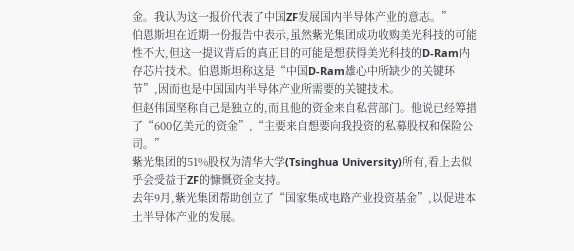金。我认为这一报价代表了中国ZF发展国内半导体产业的意志。”
伯恩斯坦在近期一份报告中表示,虽然紫光集团成功收购美光科技的可能性不大,但这一提议背后的真正目的可能是想获得美光科技的D-Ram内存芯片技术。伯恩斯坦称这是“中国D-Ram雄心中所缺少的关键环节”,因而也是中国国内半导体产业所需要的关键技术。
但赵伟国坚称自己是独立的,而且他的资金来自私营部门。他说已经筹措了“600亿美元的资金”,“主要来自想要向我投资的私募股权和保险公司。”
紫光集团的51%股权为清华大学(Tsinghua University)所有,看上去似乎会受益于ZF的慷慨资金支持。
去年9月,紫光集团帮助创立了“国家集成电路产业投资基金”,以促进本土半导体产业的发展。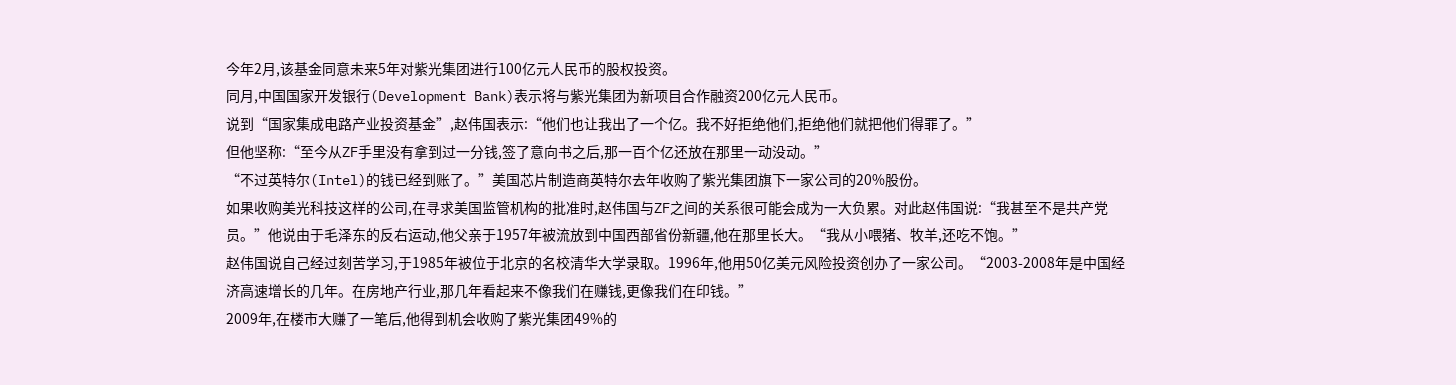今年2月,该基金同意未来5年对紫光集团进行100亿元人民币的股权投资。
同月,中国国家开发银行(Development Bank)表示将与紫光集团为新项目合作融资200亿元人民币。
说到“国家集成电路产业投资基金”,赵伟国表示:“他们也让我出了一个亿。我不好拒绝他们,拒绝他们就把他们得罪了。”
但他坚称:“至今从ZF手里没有拿到过一分钱,签了意向书之后,那一百个亿还放在那里一动没动。”
“不过英特尔(Intel)的钱已经到账了。”美国芯片制造商英特尔去年收购了紫光集团旗下一家公司的20%股份。
如果收购美光科技这样的公司,在寻求美国监管机构的批准时,赵伟国与ZF之间的关系很可能会成为一大负累。对此赵伟国说:“我甚至不是共产党员。”他说由于毛泽东的反右运动,他父亲于1957年被流放到中国西部省份新疆,他在那里长大。“我从小喂猪、牧羊,还吃不饱。”
赵伟国说自己经过刻苦学习,于1985年被位于北京的名校清华大学录取。1996年,他用50亿美元风险投资创办了一家公司。“2003-2008年是中国经济高速增长的几年。在房地产行业,那几年看起来不像我们在赚钱,更像我们在印钱。”
2009年,在楼市大赚了一笔后,他得到机会收购了紫光集团49%的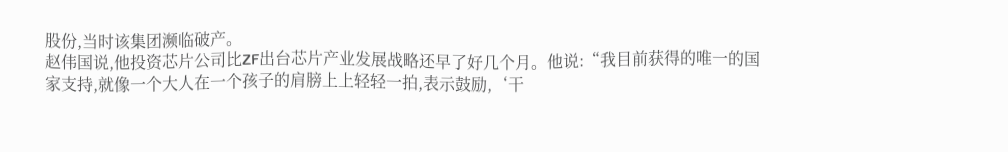股份,当时该集团濒临破产。
赵伟国说,他投资芯片公司比ZF出台芯片产业发展战略还早了好几个月。他说:“我目前获得的唯一的国家支持,就像一个大人在一个孩子的肩膀上上轻轻一拍,表示鼓励,‘干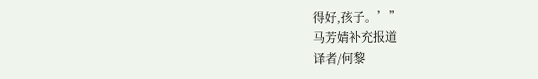得好,孩子。’”
马芳婧补充报道
译者/何黎